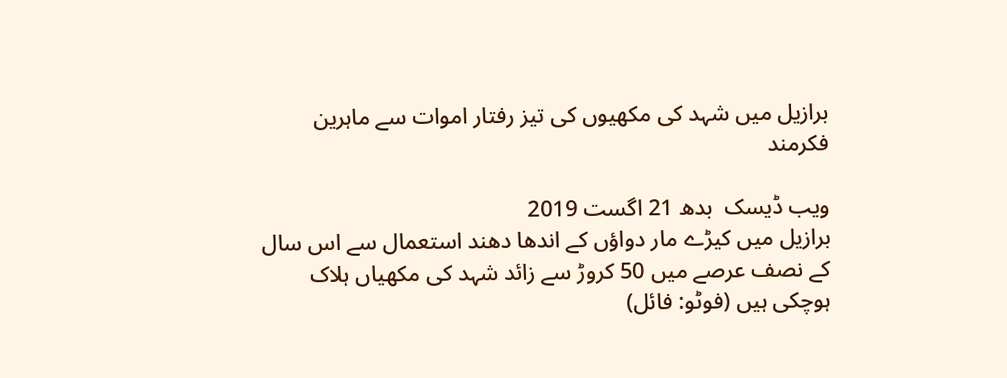برازیل میں شہد کی مکھیوں کی تیز رفتار اموات سے ماہرین فکرمند

ویب ڈیسک  بدھ 21 اگست 2019
برازیل میں کیڑے مار دواؤں کے اندھا دھند استعمال سے اس سال کے نصف عرصے میں 50 کروڑ سے زائد شہد کی مکھیاں ہلاک ہوچکی ہیں (فوٹو: فائل)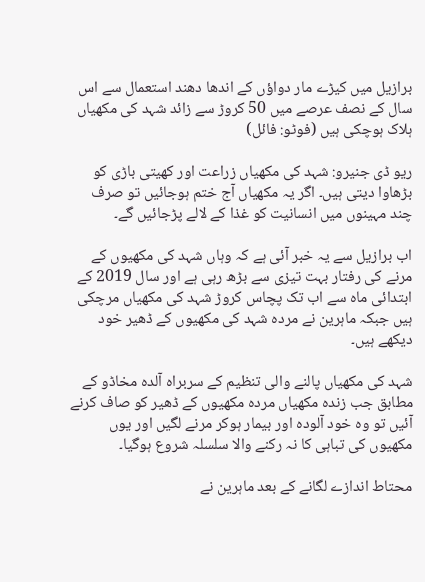برازیل میں کیڑے مار دواؤں کے اندھا دھند استعمال سے اس سال کے نصف عرصے میں 50 کروڑ سے زائد شہد کی مکھیاں ہلاک ہوچکی ہیں (فوٹو: فائل)

ریو ڈی جنیرو: شہد کی مکھیاں زراعت اور کھیتی باڑی کو بڑھاوا دیتی ہیں۔ اگر یہ مکھیاں آج ختم ہوجائیں تو صرف چند مہینوں میں انسانیت کو غذا کے لالے پڑجائیں گے۔

اب برازیل سے یہ خبر آئی ہے کہ وہاں شہد کی مکھیوں کے مرنے کی رفتار بہت تیزی سے بڑھ رہی ہے اور سال 2019 کے ابتدائی ماہ سے اب تک پچاس کروڑ شہد کی مکھیاں مرچکی ہیں جبکہ ماہرین نے مردہ شہد کی مکھیوں کے ڈھیر خود دیکھے ہیں۔

شہد کی مکھیاں پالنے والی تنظیم کے سربراہ آلدہ مخاڈو کے مطابق جب زندہ مکھیاں مردہ مکھیوں کے ڈھیر کو صاف کرنے آئیں تو وہ خود آلودہ اور بیمار ہوکر مرنے لگیں اور یوں مکھیوں کی تباہی کا نہ رکنے والا سلسلہ شروع ہوگیا۔

محتاط اندازے لگانے کے بعد ماہرین نے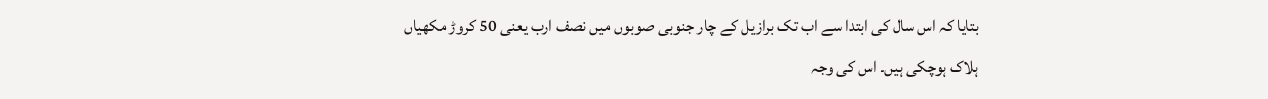بتایا کہ اس سال کی ابتدا سے اب تک برازیل کے چار جنوبی صوبوں میں نصف ارب یعنی 50 کروڑ مکھیاں ہلاک ہوچکی ہیں۔ اس کی وجہ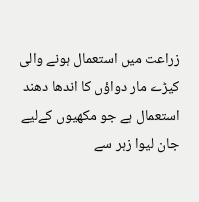زراعت میں استعمال ہونے والی کیڑے مار دواؤں کا اندھا دھند استعمال ہے جو مکھیوں کےلیے جان لیوا زہر سے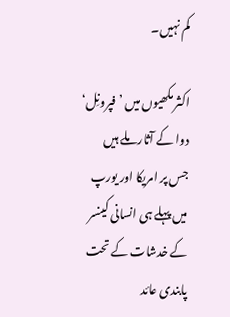کم نہیں۔

اکثر مکھیوں میں ’فپرونِل‘ دوا کے آثار ملے ہیں جس پر امریکا اور یورپ میں پہلے ہی انسانی کینسر کے خدشات کے تحت پابندی عائد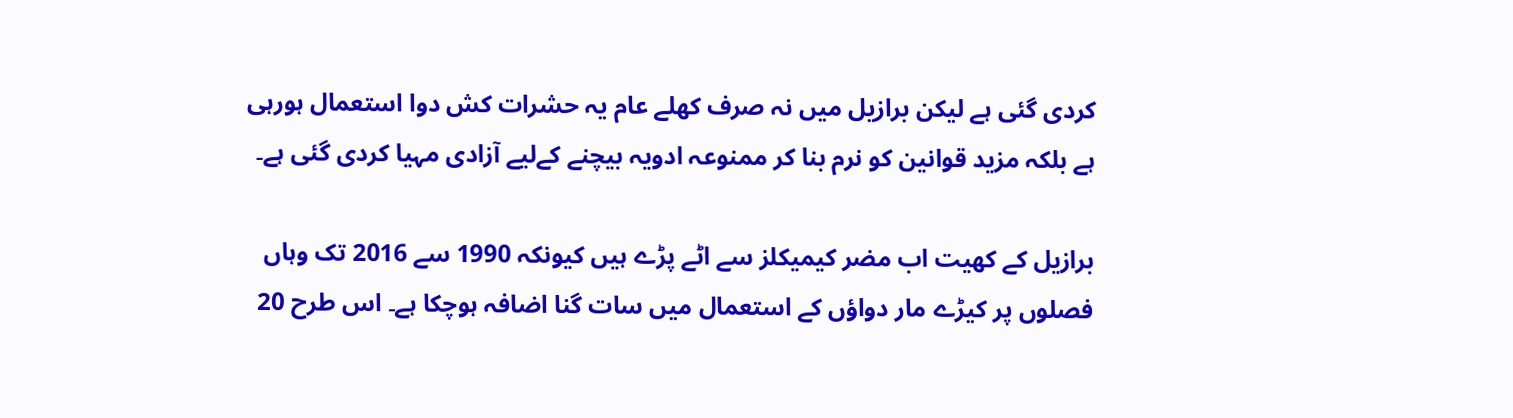کردی گئی ہے لیکن برازیل میں نہ صرف کھلے عام یہ حشرات کش دوا استعمال ہورہی ہے بلکہ مزید قوانین کو نرم بنا کر ممنوعہ ادویہ بیچنے کےلیے آزادی مہیا کردی گئی ہے۔

برازیل کے کھیت اب مضر کیمیکلز سے اٹے پڑے ہیں کیونکہ 1990 سے 2016 تک وہاں فصلوں پر کیڑے مار دواؤں کے استعمال میں سات گنا اضافہ ہوچکا ہے۔ اس طرح 20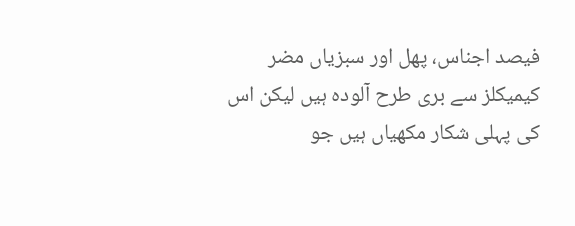فیصد اجناس، پھل اور سبزیاں مضر کیمیکلز سے بری طرح آلودہ ہیں لیکن اس کی پہلی شکار مکھیاں ہیں جو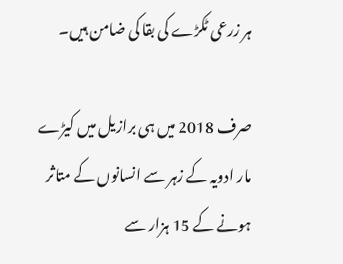ہر زرعی ٹکڑے کی بقا کی ضامن ہیں۔

صرف 2018 میں ہی برازیل میں کیڑے مار ادویہ کے زہر سے انسانوں کے متاثر ہونے کے 15 ہزار سے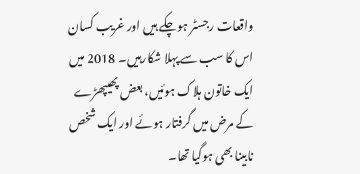واقعات رجسٹر ہوچکے ہیں اور غریب کسان اس کا سب سے پہلا شکارہیں۔ 2018 میں ایک خاتون ہلاک ہوئیں، بعض پھیپھڑے کے مرض میں گرفتار ہوئے اور ایک شخص نابینا بھی ہوگیا تھا۔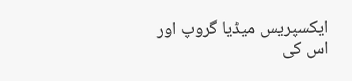ایکسپریس میڈیا گروپ اور اس کی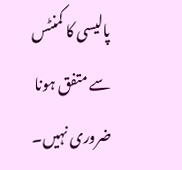پالیسی کا کمنٹس سے متفق ہونا ضروری نہیں۔